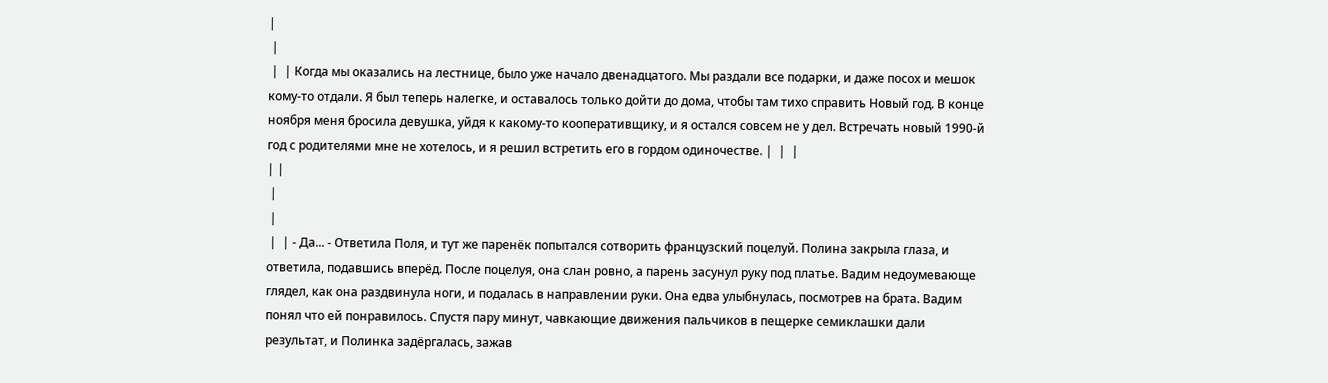|
 |
 |  | Когда мы оказались на лестнице, было уже начало двенадцатого. Мы раздали все подарки, и даже посох и мешок кому-то отдали. Я был теперь налегке, и оставалось только дойти до дома, чтобы там тихо справить Новый год. В конце ноября меня бросила девушка, уйдя к какому-то кооперативщику, и я остался совсем не у дел. Встречать новый 1990-й год с родителями мне не хотелось, и я решил встретить его в гордом одиночестве. |  |  |
| |
 |
 |
 |  | - Да... - Ответила Поля, и тут же паренёк попытался сотворить французский поцелуй. Полина закрыла глаза, и ответила, подавшись вперёд. После поцелуя, она слан ровно, а парень засунул руку под платье. Вадим недоумевающе глядел, как она раздвинула ноги, и подалась в направлении руки. Она едва улыбнулась, посмотрев на брата. Вадим понял что ей понравилось. Спустя пару минут, чавкающие движения пальчиков в пещерке семиклашки дали результат, и Полинка задёргалась, зажав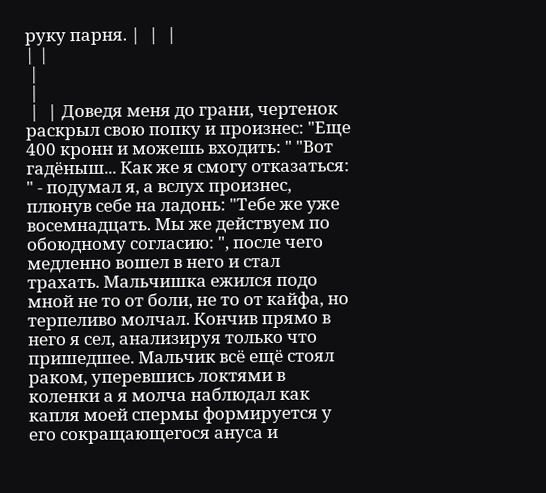руку парня. |  |  |
| |
 |
 |
 |  | Доведя меня до грани, чертенок раскрыл свою попку и произнес: "Еще 400 кронн и можешь входить: " "Вот гадёныш... Как же я смогу отказаться: " - подумал я, а вслух произнес, плюнув себе на ладонь: "Тебе же уже восемнадцать. Мы же действуем по обоюдному согласию: ", после чего медленно вошел в него и стал трахать. Мальчишка ежился подо мной не то от боли, не то от кайфа, но терпеливо молчал. Кончив прямо в него я сел, анализируя только что пришедшее. Мальчик всё ещё стоял раком, уперевшись локтями в коленки а я молча наблюдал как капля моей спермы формируется у его сокращающегося ануса и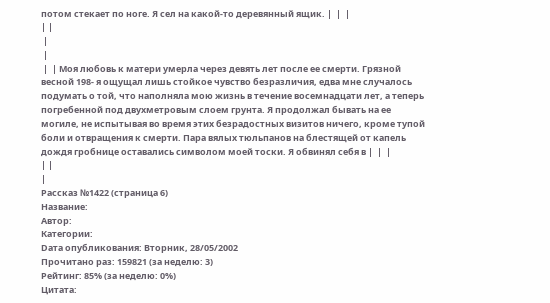потом стекает по ноге. Я сел на какой-то деревянный ящик. |  |  |
| |
 |
 |
 |  | Моя любовь к матери умерла через девять лет после ее смерти. Грязной весной 198- я ощущал лишь стойкое чувство безразличия, едва мне случалось подумать о той, что наполняла мою жизнь в течение восемнадцати лет, а теперь погребенной под двухметровым слоем грунта. Я продолжал бывать на ее могиле, не испытывая во время этих безрадостных визитов ничего, кроме тупой боли и отвращения к смерти. Пара вялых тюльпанов на блестящей от капель дождя гробнице оставались символом моей тоски. Я обвинял себя в |  |  |
| |
|
Рассказ №1422 (страница 6)
Название:
Автор:
Категории:
Dата опубликования: Вторник, 28/05/2002
Прочитано раз: 159821 (за неделю: 3)
Рейтинг: 85% (за неделю: 0%)
Цитата: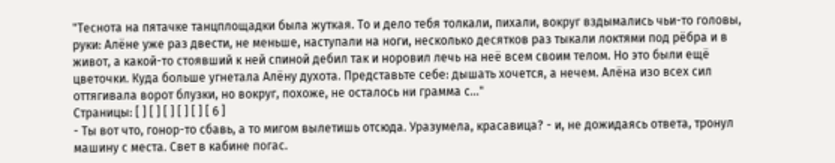"Теснота на пятачке танцплощадки была жуткая. То и дело тебя толкали, пихали, вокруг вздымались чьи-то головы, руки: Алёне уже раз двести, не меньше, наступали на ноги, несколько десятков раз тыкали локтями под рёбра и в живот, а какой-то стоявший к ней спиной дебил так и норовил лечь на неё всем своим телом. Но это были ещё цветочки. Куда больше угнетала Алёну духота. Представьте себе: дышать хочется, а нечем. Алёна изо всех сил оттягивала ворот блузки, но вокруг, похоже, не осталось ни грамма с..."
Страницы: [ ] [ ] [ ] [ ] [ ] [ 6 ]
- Ты вот что, гонор-то сбавь, а то мигом вылетишь отсюда. Уразумела, красавица? - и, не дожидаясь ответа, тронул машину с места. Свет в кабине погас.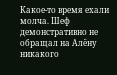Какое-то время ехали молча. Шеф демонстративно не обращал на Алёну никакого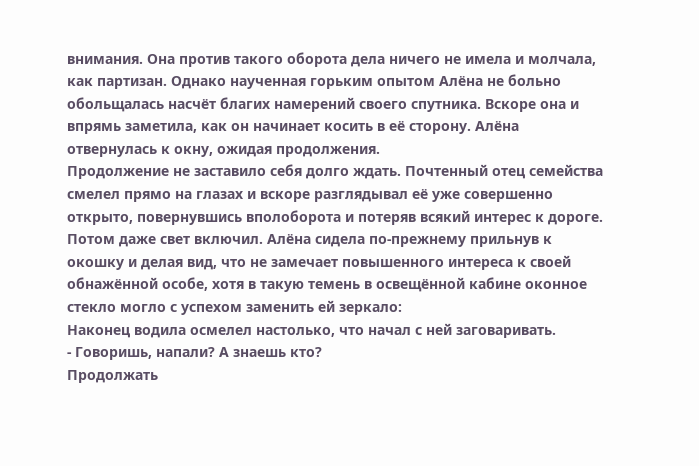внимания. Она против такого оборота дела ничего не имела и молчала, как партизан. Однако наученная горьким опытом Алёна не больно обольщалась насчёт благих намерений своего спутника. Вскоре она и впрямь заметила, как он начинает косить в её сторону. Алёна отвернулась к окну, ожидая продолжения.
Продолжение не заставило себя долго ждать. Почтенный отец семейства смелел прямо на глазах и вскоре разглядывал её уже совершенно открыто, повернувшись вполоборота и потеряв всякий интерес к дороге. Потом даже свет включил. Алёна сидела по-прежнему прильнув к окошку и делая вид, что не замечает повышенного интереса к своей обнажённой особе, хотя в такую темень в освещённой кабине оконное стекло могло с успехом заменить ей зеркало:
Наконец водила осмелел настолько, что начал с ней заговаривать.
- Говоришь, напали? А знаешь кто?
Продолжать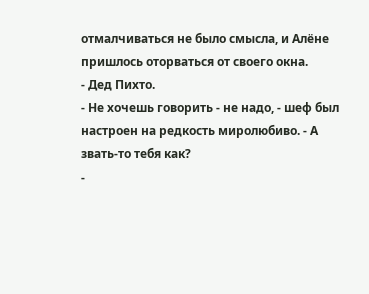отмалчиваться не было смысла, и Алёне пришлось оторваться от своего окна.
- Дед Пихто.
- Не хочешь говорить - не надо, - шеф был настроен на редкость миролюбиво. - А звать-то тебя как?
-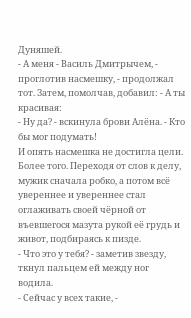Дуняшей.
- А меня - Василь Дмитрычем, - проглотив насмешку, - продолжал тот. Затем, помолчав, добавил: - А ты красивая:
- Ну да? - вскинула брови Алёна. - Кто бы мог подумать!
И опять насмешка не достигла цели. Более того. Переходя от слов к делу, мужик сначала робко, а потом всё увереннее и увереннее стал оглаживать своей чёрной от въевшегося мазута рукой её грудь и живот, подбираясь к пизде.
- Что это у тебя? - заметив звезду, ткнул пальцем ей между ног водила.
- Сейчас у всех такие, -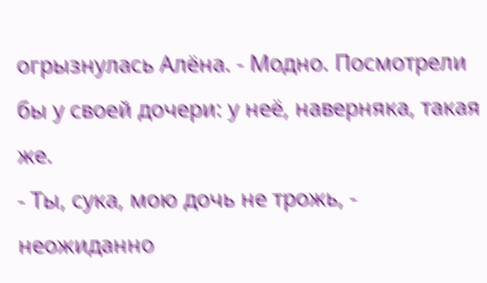огрызнулась Алёна. - Модно. Посмотрели бы у своей дочери: у неё, наверняка, такая же.
- Ты, сука, мою дочь не трожь, - неожиданно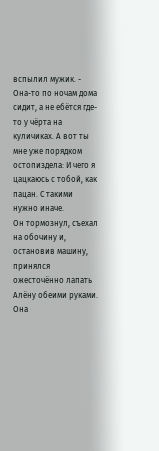вспылил мужик. - Она-то по ночам дома сидит, а не ебётся где-то у чёрта на куличиках. А вот ты мне уже порядком остопиздела: И чего я цацкаюсь с тобой, как пацан. С такими нужно иначе.
Он тормознул, съехал на обочину и, остановив машину, принялся ожесточённо лапать Алёну обеими руками. Она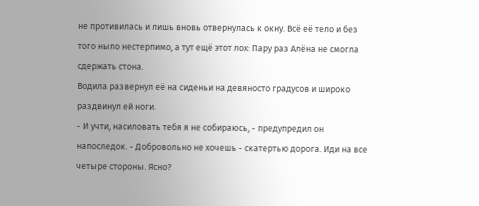не противилась и лишь вновь отвернулась к окну. Всё её тело и без того ныло нестерпимо, а тут ещё этот лох: Пару раз Алёна не смогла сдержать стона.
Водила развернул её на сиденьи на девяносто градусов и широко раздвинул ей ноги.
- И учти, насиловать тебя я не собираюсь, - предупредил он напоследок. - Добровольно не хочешь - скатертью дорога. Иди на все четыре стороны. Ясно?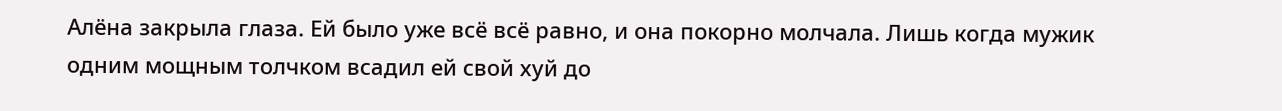Алёна закрыла глаза. Ей было уже всё всё равно, и она покорно молчала. Лишь когда мужик одним мощным толчком всадил ей свой хуй до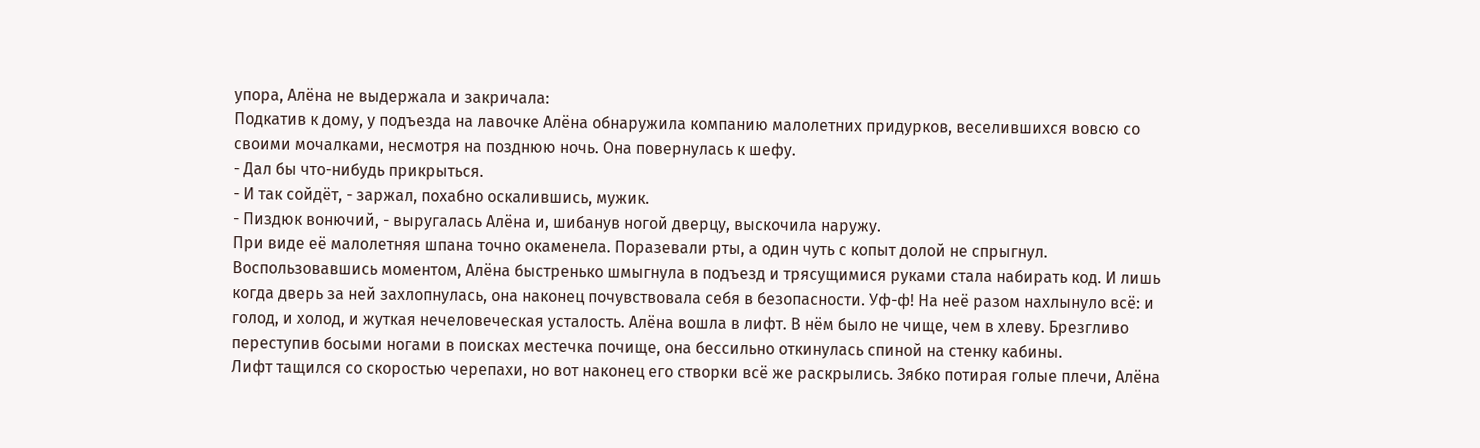упора, Алёна не выдержала и закричала:
Подкатив к дому, у подъезда на лавочке Алёна обнаружила компанию малолетних придурков, веселившихся вовсю со своими мочалками, несмотря на позднюю ночь. Она повернулась к шефу.
- Дал бы что-нибудь прикрыться.
- И так сойдёт, - заржал, похабно оскалившись, мужик.
- Пиздюк вонючий, - выругалась Алёна и, шибанув ногой дверцу, выскочила наружу.
При виде её малолетняя шпана точно окаменела. Поразевали рты, а один чуть с копыт долой не спрыгнул. Воспользовавшись моментом, Алёна быстренько шмыгнула в подъезд и трясущимися руками стала набирать код. И лишь когда дверь за ней захлопнулась, она наконец почувствовала себя в безопасности. Уф-ф! На неё разом нахлынуло всё: и голод, и холод, и жуткая нечеловеческая усталость. Алёна вошла в лифт. В нём было не чище, чем в хлеву. Брезгливо переступив босыми ногами в поисках местечка почище, она бессильно откинулась спиной на стенку кабины.
Лифт тащился со скоростью черепахи, но вот наконец его створки всё же раскрылись. Зябко потирая голые плечи, Алёна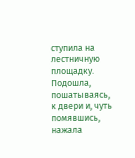ступила на лестничную площадку. Подошла, пошатываясь, к двери и, чуть помявшись, нажала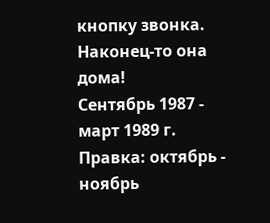кнопку звонка. Наконец-то она дома!
Сентябрь 1987 - март 1989 г.
Правка: октябрь - ноябрь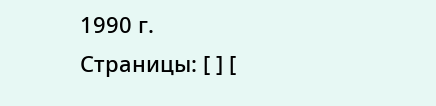1990 г.
Страницы: [ ] [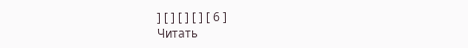] [ ] [ ] [ ] [ 6 ]
Читать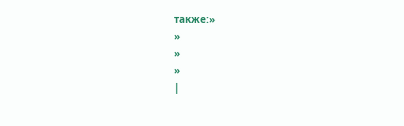также:»
»
»
»
|